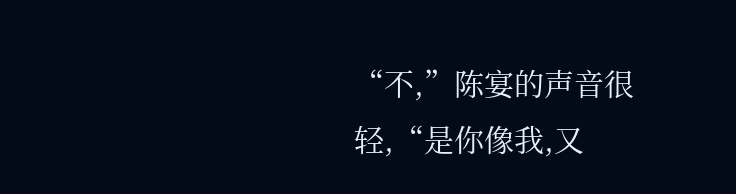“不,”陈宴的声音很轻,“是你像我,又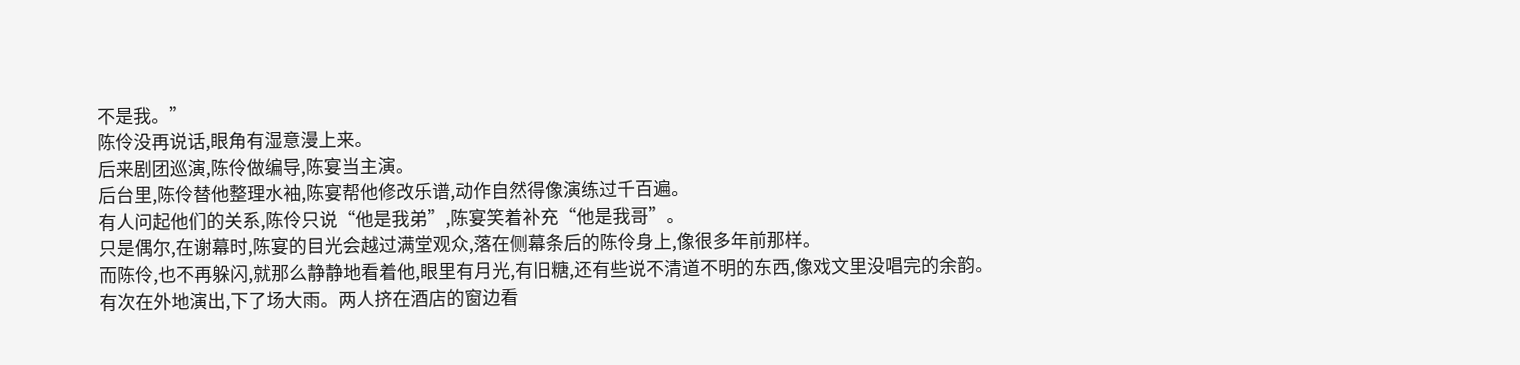不是我。”
陈伶没再说话,眼角有湿意漫上来。
后来剧团巡演,陈伶做编导,陈宴当主演。
后台里,陈伶替他整理水袖,陈宴帮他修改乐谱,动作自然得像演练过千百遍。
有人问起他们的关系,陈伶只说“他是我弟”,陈宴笑着补充“他是我哥”。
只是偶尔,在谢幕时,陈宴的目光会越过满堂观众,落在侧幕条后的陈伶身上,像很多年前那样。
而陈伶,也不再躲闪,就那么静静地看着他,眼里有月光,有旧糖,还有些说不清道不明的东西,像戏文里没唱完的余韵。
有次在外地演出,下了场大雨。两人挤在酒店的窗边看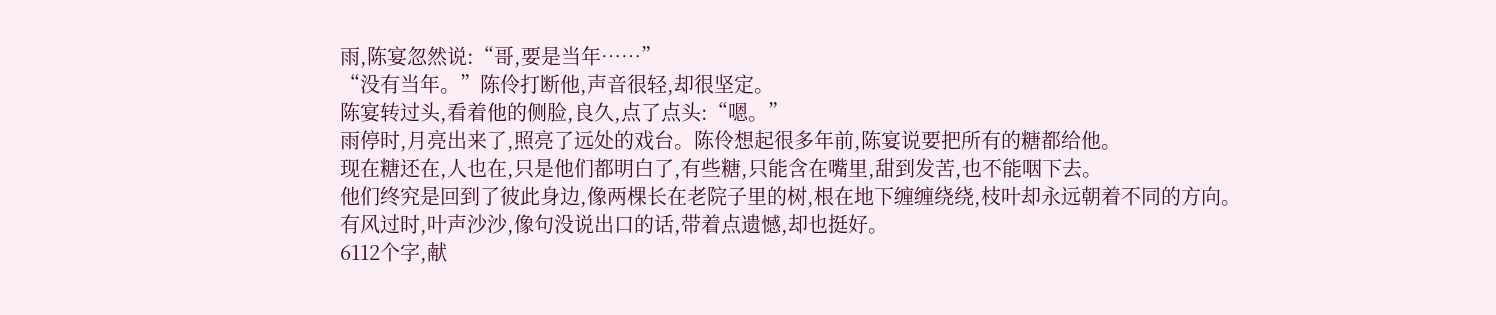雨,陈宴忽然说:“哥,要是当年……”
“没有当年。”陈伶打断他,声音很轻,却很坚定。
陈宴转过头,看着他的侧脸,良久,点了点头:“嗯。”
雨停时,月亮出来了,照亮了远处的戏台。陈伶想起很多年前,陈宴说要把所有的糖都给他。
现在糖还在,人也在,只是他们都明白了,有些糖,只能含在嘴里,甜到发苦,也不能咽下去。
他们终究是回到了彼此身边,像两棵长在老院子里的树,根在地下缠缠绕绕,枝叶却永远朝着不同的方向。
有风过时,叶声沙沙,像句没说出口的话,带着点遗憾,却也挺好。
6112个字,献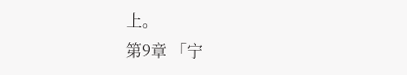上。
第9章 「宁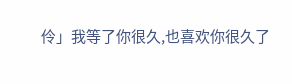伶」我等了你很久,也喜欢你很久了